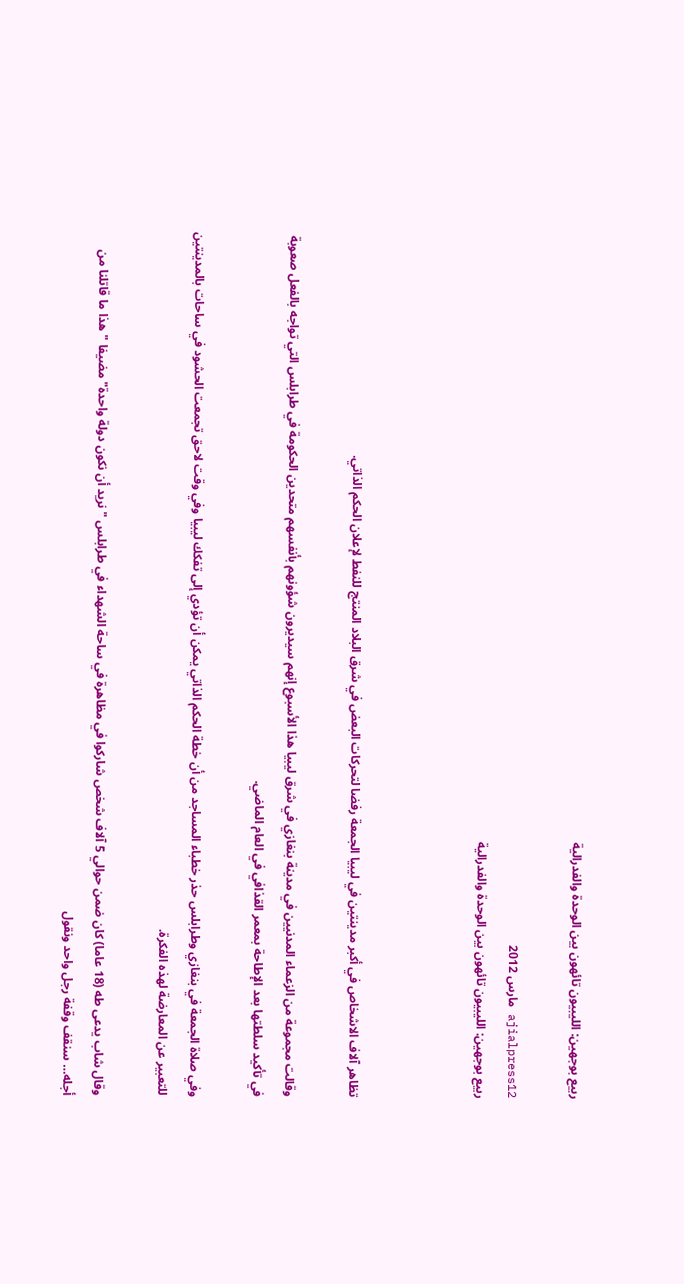ربيع بوجهين: الليبيون تائهون بين الوحدة والفدرالية

ajialpress12 مارس 2012
ربيع بوجهين: الليبيون تائهون بين الوحدة والفدرالية



تظاهر آلاف الاشخاص في أكبر مدينتين في ليبيا الجمعة رفضا لتحركات البعض في شرق البلاد المنتج للنفط لإعلان الحكم الذاتي.

وقالت مجموعة من الزعماء المدنيين في مدينة بنغازي في شرق ليبيا هذا الأسبوع إنهم سيديرون شؤونهم بأنفسهم متحدين الحكومة في طرابلس التي تواجه بالفعل صعوبة في تأكيد سلطتها بعد الإطاحة بمعمر القذافي في العام الماضي.

وفي صلاة الجمعة في بنغازي وطرابلس حذر خطباء المساجد من أن خطة الحكم الذاتي يمكن أن تؤدي إلى تفكك ليبيا وفي وقت لاحق تجمعت الحشود في ساحات بالمدينتين للتعبير عن المعارضة لهذه الفكرة.

وقال شاب يدعى طه (18 عاما) كان ضمن حوالي 5 آلاف شخص شاركوا في مظاهرة في ساحة الشهداء في طرابلس "نريد أن نكون دولة واحدة" مضيفا "هذا ما قاتلنا من أجله… سنقف وقفة رجل واحد ونقول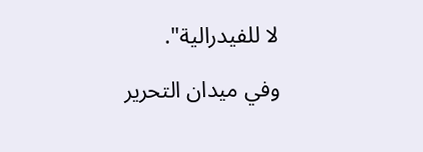لا للفيدرالية".

وفي ميدان التحرير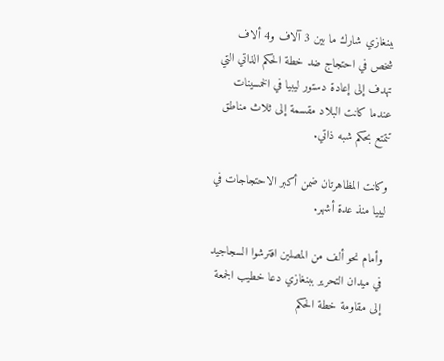ببنغازي شارك ما بين 3 آلاف و4 ألاف شخص في احتجاج ضد خطة الحكم الذاتي التي تهدف إلى إعادة دستور ليبيا في الخمسينات عندما كانت البلاد مقسمة إلى ثلاث مناطق تتمتع بحكم شبه ذاتي.

وكانت المظاهرتان ضمن أكبر الاحتجاجات في ليبيا منذ عدة أشهر.

وأمام نحو ألف من المصلين افترشوا السجاجيد في ميدان التحرير ببنغازي دعا خطيب الجمعة إلى مقاومة خطة الحكم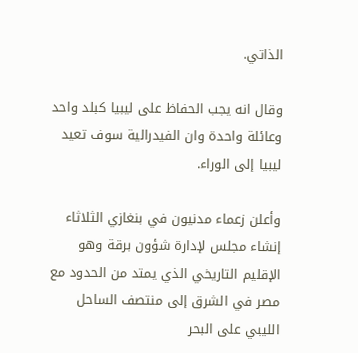الذاتي.

وقال انه يجب الحفاظ على ليبيا كبلد واحد وعائلة واحدة وان الفيدرالية سوف تعيد ليبيا إلى الوراء.

وأعلن زعماء مدنيون في بنغازي الثلاثاء إنشاء مجلس لإدارة شؤون برقة وهو الإقليم التاريخي الذي يمتد من الحدود مع مصر في الشرق إلى منتصف الساحل الليبي على البحر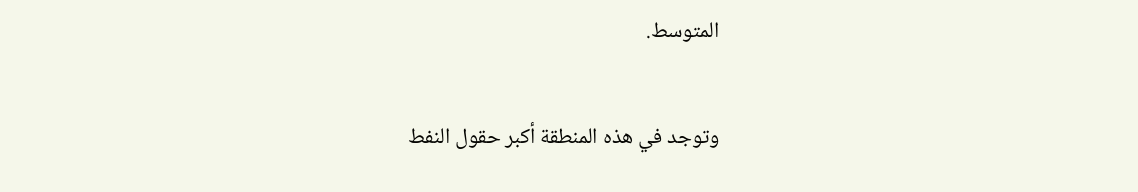المتوسط.

وتوجد في هذه المنطقة أكبر حقول النفط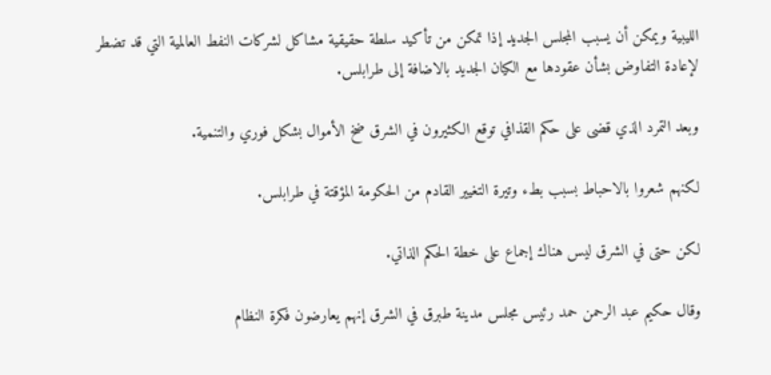الليبية ويمكن أن يسبب المجلس الجديد إذا تمكن من تأكيد سلطة حقيقية مشاكل لشركات النفط العالمية التي قد تضطر لإعادة التفاوض بشأن عقودها مع الكيان الجديد بالاضافة إلى طرابلس.

وبعد التمرد الذي قضى على حكم القذافي توقع الكثيرون في الشرق ضخ الأموال بشكل فوري والتنمية.

لكنهم شعروا بالاحباط بسبب بطء وتيرة التغيير القادم من الحكومة المؤقتة في طرابلس.

لكن حتى في الشرق ليس هناك إجماع على خطة الحكم الذاتي.

وقال حكيم عبد الرحمن حمد رئيس مجلس مدينة طبرق في الشرق إنهم يعارضون فكرة النظام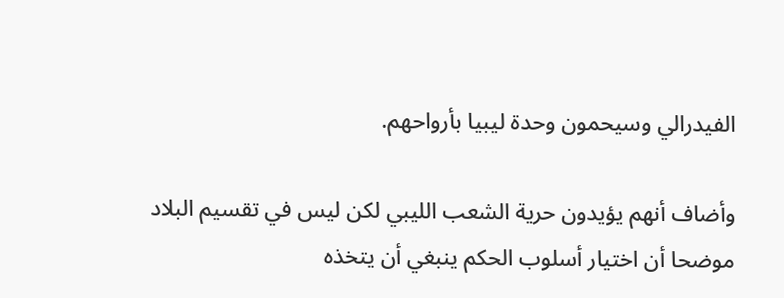الفيدرالي وسيحمون وحدة ليبيا بأرواحهم.

وأضاف أنهم يؤيدون حرية الشعب الليبي لكن ليس في تقسيم البلاد موضحا أن اختيار أسلوب الحكم ينبغي أن يتخذه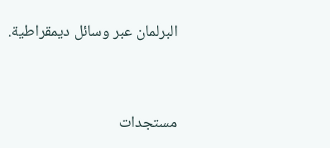البرلمان عبر وسائل ديمقراطية.



مستجدات